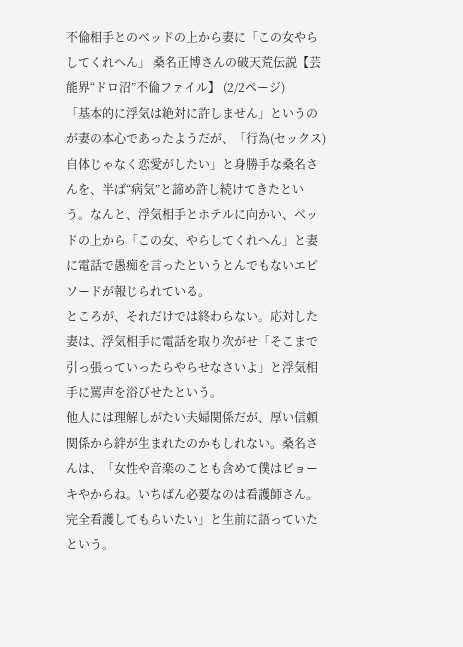不倫相手とのベッドの上から妻に「この女やらしてくれへん」 桑名正博さんの破天荒伝説【芸能界“ドロ沼”不倫ファイル】 (2/2ページ)
「基本的に浮気は絶対に許しません」というのが妻の本心であったようだが、「行為(セックス)自体じゃなく恋愛がしたい」と身勝手な桑名さんを、半ば“病気”と諦め許し続けてきたという。なんと、浮気相手とホテルに向かい、ベッドの上から「この女、やらしてくれへん」と妻に電話で愚痴を言ったというとんでもないエピソードが報じられている。
ところが、それだけでは終わらない。応対した妻は、浮気相手に電話を取り次がせ「そこまで引っ張っていったらやらせなさいよ」と浮気相手に罵声を浴びせたという。
他人には理解しがたい夫婦関係だが、厚い信頼関係から絆が生まれたのかもしれない。桑名さんは、「女性や音楽のことも含めて僕はビョーキやからね。いちばん必要なのは看護師さん。完全看護してもらいたい」と生前に語っていたという。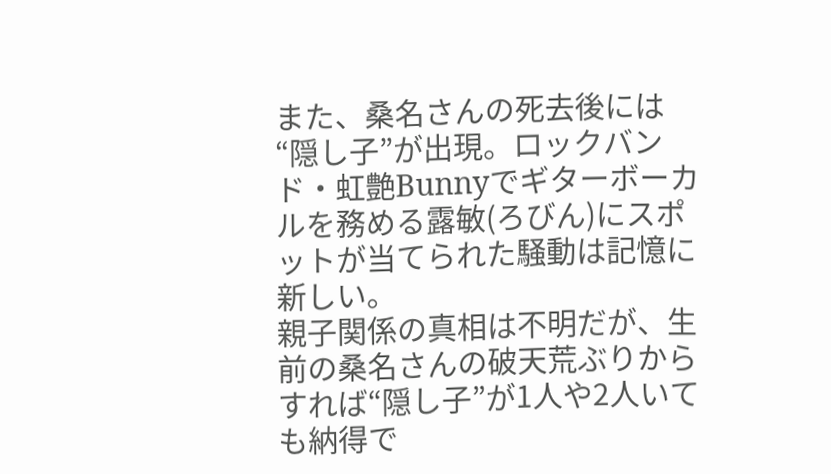また、桑名さんの死去後には“隠し子”が出現。ロックバンド・虹艶Bunnyでギターボーカルを務める露敏(ろびん)にスポットが当てられた騒動は記憶に新しい。
親子関係の真相は不明だが、生前の桑名さんの破天荒ぶりからすれば“隠し子”が1人や2人いても納得で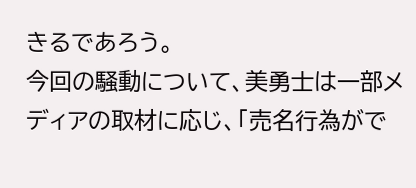きるであろう。
今回の騒動について、美勇士は一部メディアの取材に応じ、「売名行為がで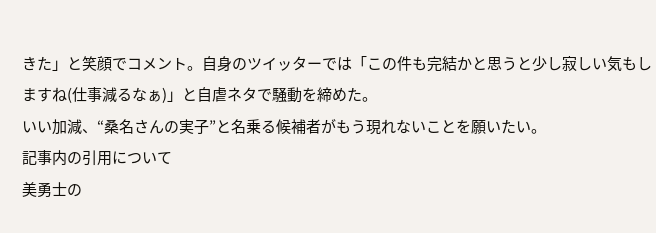きた」と笑顔でコメント。自身のツイッターでは「この件も完結かと思うと少し寂しい気もしますね(仕事減るなぁ)」と自虐ネタで騒動を締めた。
いい加減、“桑名さんの実子”と名乗る候補者がもう現れないことを願いたい。
記事内の引用について
美勇士の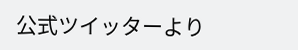公式ツイッターより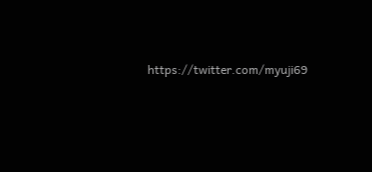https://twitter.com/myuji69